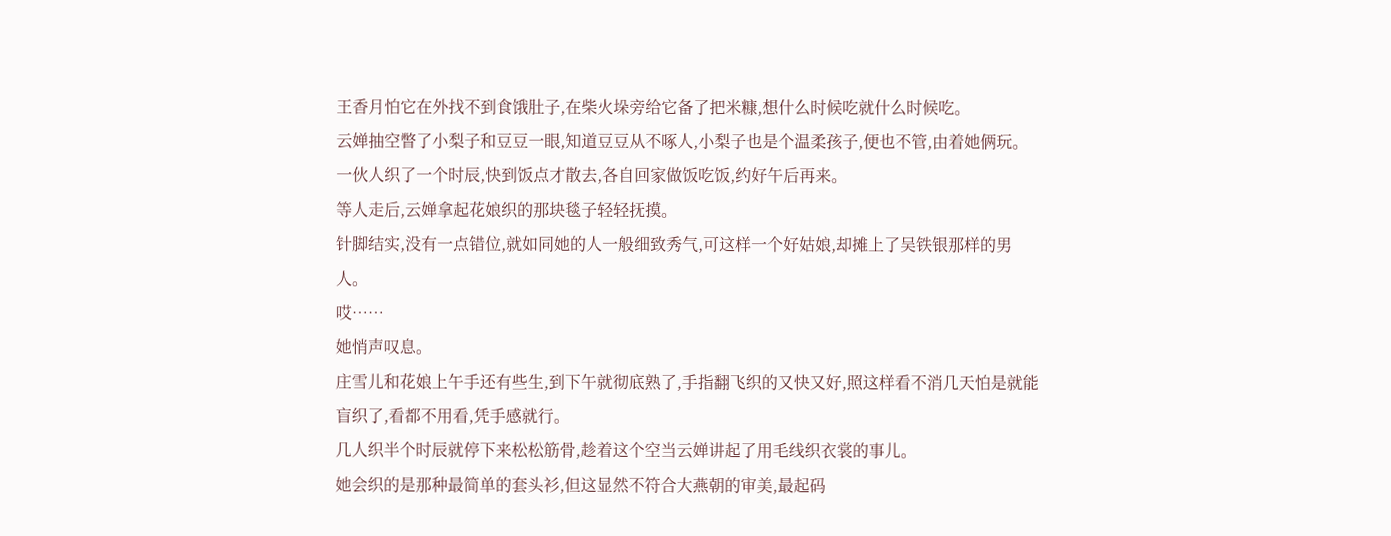王香月怕它在外找不到食饿肚子,在柴火垛旁给它备了把米糠,想什么时候吃就什么时候吃。
云婵抽空瞥了小梨子和豆豆一眼,知道豆豆从不啄人,小梨子也是个温柔孩子,便也不管,由着她俩玩。
一伙人织了一个时辰,快到饭点才散去,各自回家做饭吃饭,约好午后再来。
等人走后,云婵拿起花娘织的那块毯子轻轻抚摸。
针脚结实,没有一点错位,就如同她的人一般细致秀气,可这样一个好姑娘,却摊上了吴铁银那样的男人。
哎……
她悄声叹息。
庄雪儿和花娘上午手还有些生,到下午就彻底熟了,手指翻飞织的又快又好,照这样看不消几天怕是就能盲织了,看都不用看,凭手感就行。
几人织半个时辰就停下来松松筋骨,趁着这个空当云婵讲起了用毛线织衣裳的事儿。
她会织的是那种最简单的套头衫,但这显然不符合大燕朝的审美,最起码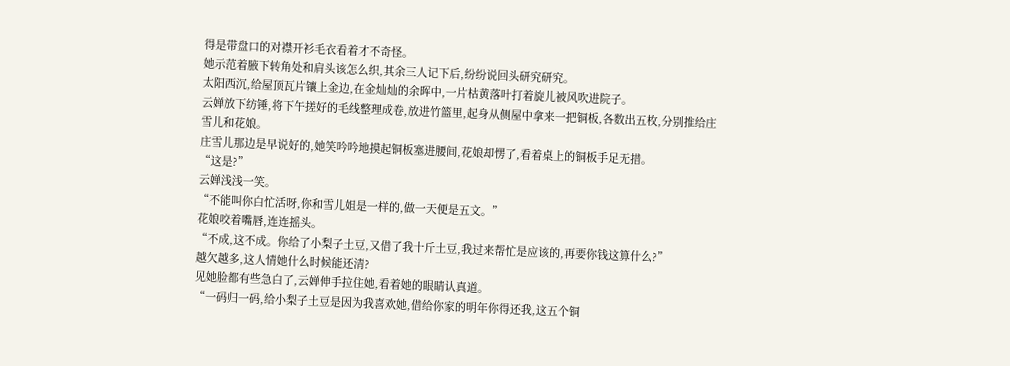得是带盘口的对襟开衫毛衣看着才不奇怪。
她示范着腋下转角处和肩头该怎么织,其余三人记下后,纷纷说回头研究研究。
太阳西沉,给屋顶瓦片镶上金边,在金灿灿的余晖中,一片枯黄落叶打着旋儿被风吹进院子。
云婵放下纺锤,将下午搓好的毛线整理成卷,放进竹篮里,起身从侧屋中拿来一把铜板,各数出五枚,分别推给庄雪儿和花娘。
庄雪儿那边是早说好的,她笑吟吟地摸起铜板塞进腰间,花娘却愣了,看着桌上的铜板手足无措。
“这是?”
云婵浅浅一笑。
“不能叫你白忙活呀,你和雪儿姐是一样的,做一天便是五文。”
花娘咬着嘴唇,连连摇头。
“不成,这不成。你给了小梨子土豆,又借了我十斤土豆,我过来帮忙是应该的,再要你钱这算什么?”
越欠越多,这人情她什么时候能还清?
见她脸都有些急白了,云婵伸手拉住她,看着她的眼睛认真道。
“一码归一码,给小梨子土豆是因为我喜欢她,借给你家的明年你得还我,这五个铜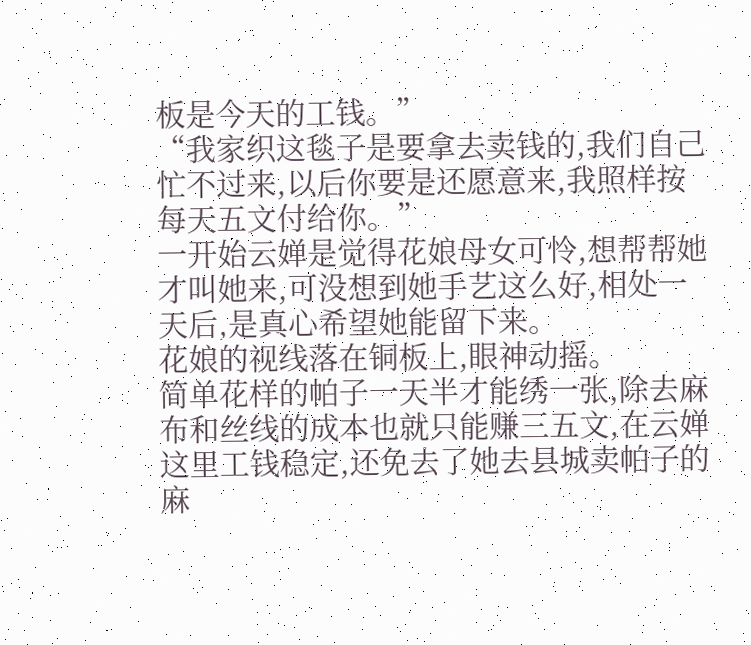板是今天的工钱。”
“我家织这毯子是要拿去卖钱的,我们自己忙不过来,以后你要是还愿意来,我照样按每天五文付给你。”
一开始云婵是觉得花娘母女可怜,想帮帮她才叫她来,可没想到她手艺这么好,相处一天后,是真心希望她能留下来。
花娘的视线落在铜板上,眼神动摇。
简单花样的帕子一天半才能绣一张,除去麻布和丝线的成本也就只能赚三五文,在云婵这里工钱稳定,还免去了她去县城卖帕子的麻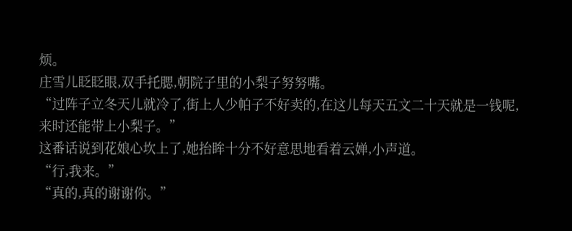烦。
庄雪儿眨眨眼,双手托腮,朝院子里的小梨子努努嘴。
“过阵子立冬天儿就冷了,街上人少帕子不好卖的,在这儿每天五文二十天就是一钱呢,来时还能带上小梨子。”
这番话说到花娘心坎上了,她抬眸十分不好意思地看着云婵,小声道。
“行,我来。”
“真的,真的谢谢你。”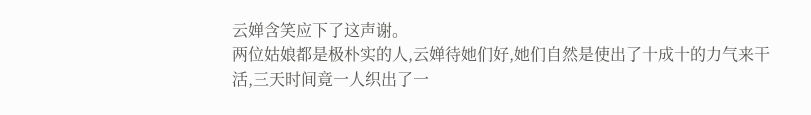云婵含笑应下了这声谢。
两位姑娘都是极朴实的人,云婵待她们好,她们自然是使出了十成十的力气来干活,三天时间竟一人织出了一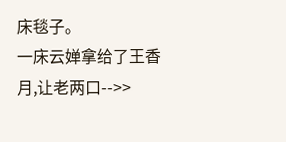床毯子。
一床云婵拿给了王香月,让老两口-->>